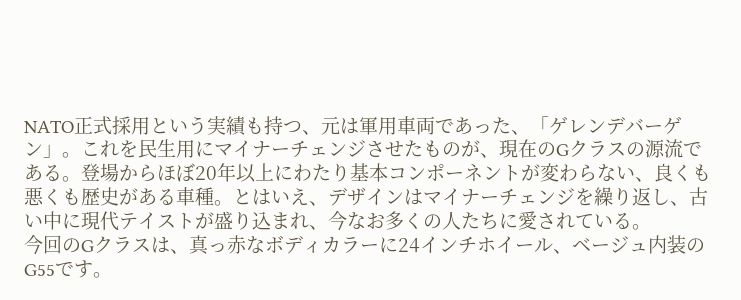NATO正式採用という実績も持つ、元は軍用車両であった、「ゲレンデバーゲン」。これを民生用にマイナーチェンジさせたものが、現在のGクラスの源流である。登場からほぼ20年以上にわたり基本コンポーネントが変わらない、良くも悪くも歴史がある車種。とはいえ、デザインはマイナーチェンジを繰り返し、古い中に現代テイストが盛り込まれ、今なお多くの人たちに愛されている。
今回のGクラスは、真っ赤なボディカラーに24インチホイール、ベージュ内装のG55です。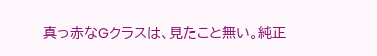真っ赤なGクラスは、見たこと無い。純正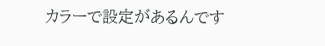カラーで設定があるんです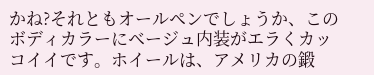かね?それともオールペンでしょうか、このボディカラーにベージュ内装がエラくカッコイイです。ホイールは、アメリカの鍛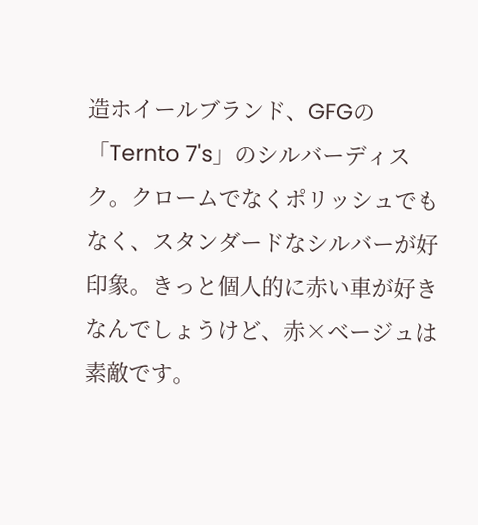造ホイールブランド、GFGの「Ternto 7's」のシルバーディスク。クロームでなくポリッシュでもなく、スタンダードなシルバーが好印象。きっと個人的に赤い車が好きなんでしょうけど、赤×ベージュは素敵です。